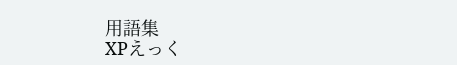用語集
XPえっく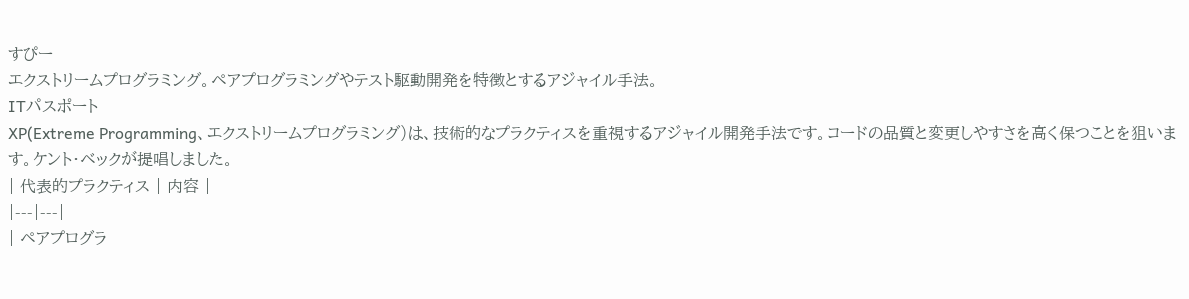すぴー
エクストリームプログラミング。ペアプログラミングやテスト駆動開発を特徴とするアジャイル手法。
ITパスポート
XP(Extreme Programming、エクストリームプログラミング)は、技術的なプラクティスを重視するアジャイル開発手法です。コードの品質と変更しやすさを高く保つことを狙います。ケント・ベックが提唱しました。
| 代表的プラクティス | 内容 |
|---|---|
| ペアプログラ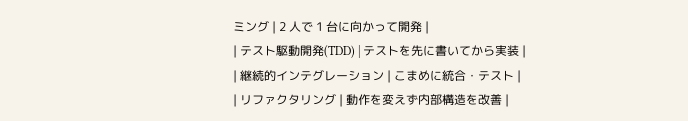ミング | 2 人で 1 台に向かって開発 |
| テスト駆動開発(TDD) | テストを先に書いてから実装 |
| 継続的インテグレーション | こまめに統合・テスト |
| リファクタリング | 動作を変えず内部構造を改善 |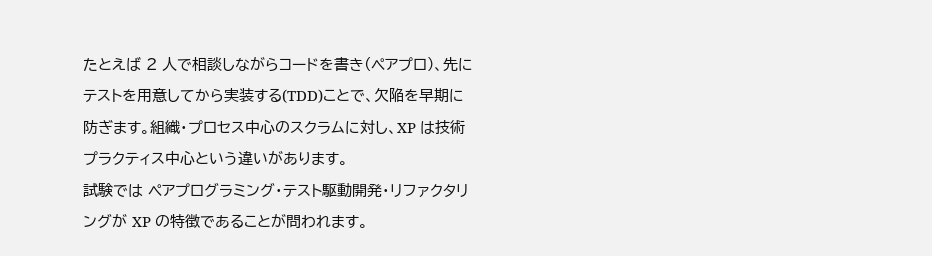たとえば 2 人で相談しながらコードを書き(ペアプロ)、先にテストを用意してから実装する(TDD)ことで、欠陥を早期に防ぎます。組織・プロセス中心のスクラムに対し、XP は技術プラクティス中心という違いがあります。
試験では ペアプログラミング・テスト駆動開発・リファクタリングが XP の特徴であることが問われます。